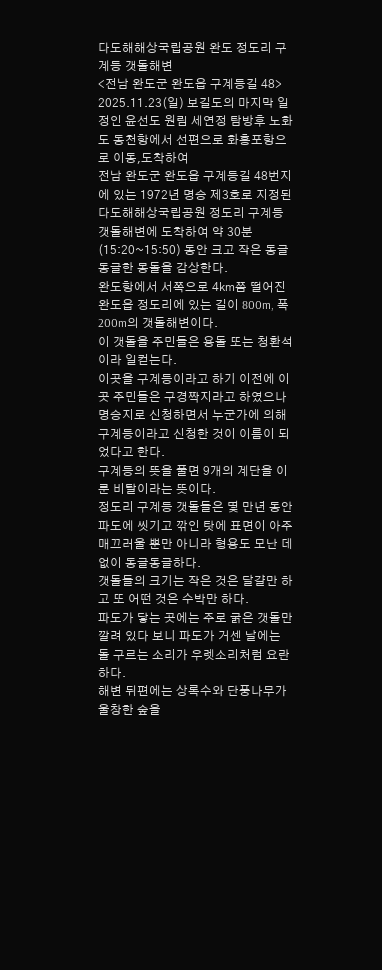다도해해상국립공원 완도 정도리 구계등 갯돌해변
<전남 완도군 완도읍 구계등길 48>
2025.11.23(일) 보길도의 마지막 일정인 윤선도 원림 세연정 탐방후 노화도 동천항에서 선편으로 화흥포항으로 이동,도착하여
전남 완도군 완도읍 구계등길 48번지에 있는 1972년 명승 제3호로 지정된
다도해해상국립공원 정도리 구계등 갯돌해변에 도착하여 약 30분(15:20~15:50) 동안 크고 작은 동글 동글한 몽돌을 감상한다.
완도항에서 서쪽으로 4㎞쯤 떨어진 완도읍 정도리에 있는 길이 800m, 폭 200m의 갯돌해변이다.
이 갯돌을 주민들은 용돌 또는 청환석이라 일컫는다.
이곳을 구계등이라고 하기 이전에 이곳 주민들은 구경짝지라고 하였으나
명승지로 신청하면서 누군가에 의해 구계등이라고 신청한 것이 이름이 되었다고 한다.
구계등의 뜻을 풀면 9개의 계단을 이룬 비탈이라는 뜻이다.
정도리 구계등 갯돌들은 몇 만년 동안 파도에 씻기고 깎인 탓에 표면이 아주 매끄러울 뿐만 아니라 형용도 모난 데 없이 동글동글하다.
갯돌들의 크기는 작은 것은 달걀만 하고 또 어떤 것은 수박만 하다.
파도가 닿는 곳에는 주로 굵은 갯돌만 깔려 있다 보니 파도가 거센 날에는 돌 구르는 소리가 우렛소리처럼 요란하다.
해변 뒤편에는 상록수와 단풍나무가 울창한 숲을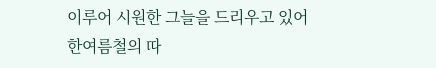이루어 시원한 그늘을 드리우고 있어 한여름철의 따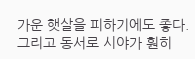가운 햇살을 피하기에도 좋다.
그리고 동서로 시야가 훤히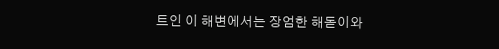트인 이 해변에서는 장엄한 해돋이와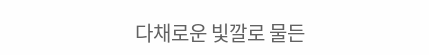다채로운 빛깔로 물든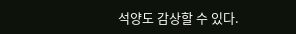석양도 감상할 수 있다.